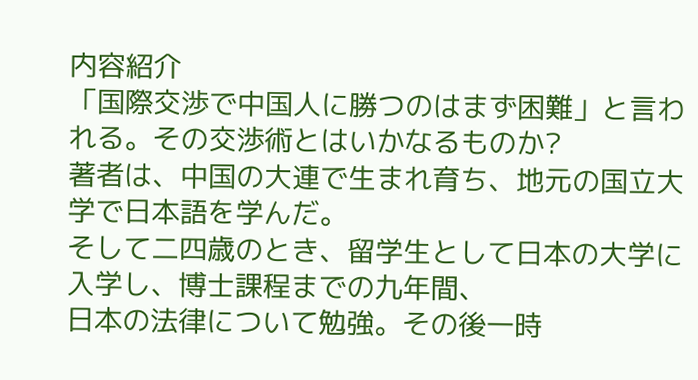内容紹介
「国際交渉で中国人に勝つのはまず困難」と言われる。その交渉術とはいかなるものか?
著者は、中国の大連で生まれ育ち、地元の国立大学で日本語を学んだ。
そして二四歳のとき、留学生として日本の大学に入学し、博士課程までの九年間、
日本の法律について勉強。その後一時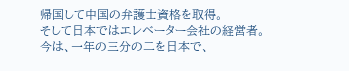帰国して中国の弁護士資格を取得。
そして日本ではエレベーター会社の経営者。今は、一年の三分の二を日本で、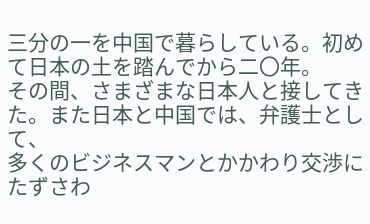三分の一を中国で暮らしている。初めて日本の土を踏んでから二〇年。
その間、さまざまな日本人と接してきた。また日本と中国では、弁護士として、
多くのビジネスマンとかかわり交渉にたずさわ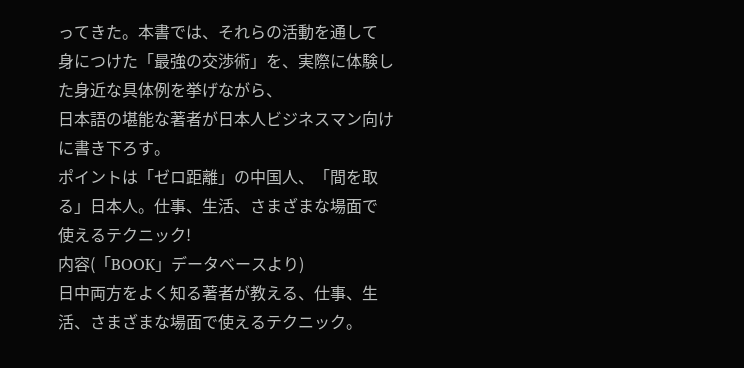ってきた。本書では、それらの活動を通して
身につけた「最強の交渉術」を、実際に体験した身近な具体例を挙げながら、
日本語の堪能な著者が日本人ビジネスマン向けに書き下ろす。
ポイントは「ゼロ距離」の中国人、「間を取る」日本人。仕事、生活、さまざまな場面で
使えるテクニック!
内容(「BOOK」データベースより)
日中両方をよく知る著者が教える、仕事、生活、さまざまな場面で使えるテクニック。